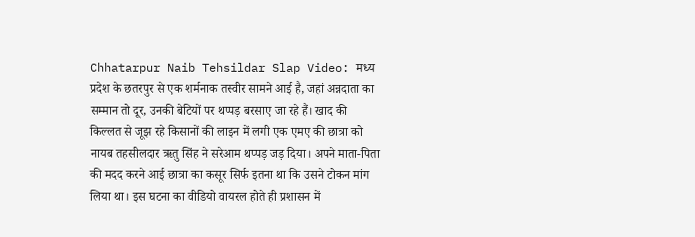Chhatarpur Naib Tehsildar Slap Video: मध्य प्रदेश के छतरपुर से एक शर्मनाक तस्वीर सामने आई है, जहां अन्नदाता का सम्मान तो दूर, उनकी बेटियों पर थप्पड़ बरसाए जा रहे हैं। खाद की किल्लत से जूझ रहे किसानों की लाइन में लगी एक एमए की छात्रा को नायब तहसीलदार ऋतु सिंह ने सरेआम थप्पड़ जड़ दिया। अपने माता-पिता की मदद करने आई छात्रा का कसूर सिर्फ इतना था कि उसने टोकन मांग लिया था। इस घटना का वीडियो वायरल होते ही प्रशासन में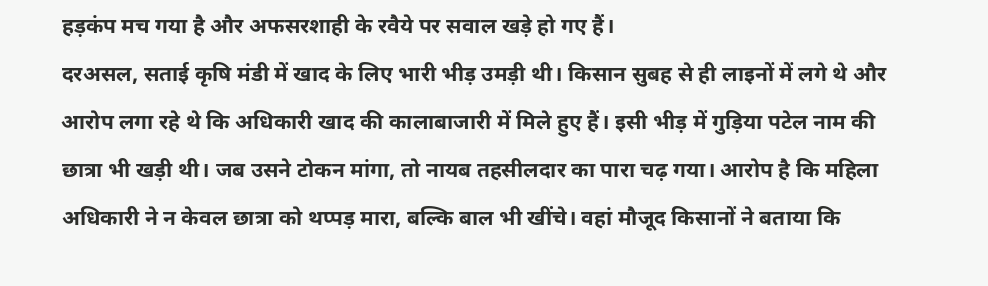हड़कंप मच गया है और अफसरशाही के रवैये पर सवाल खड़े हो गए हैं।
दरअसल, सताई कृषि मंडी में खाद के लिए भारी भीड़ उमड़ी थी। किसान सुबह से ही लाइनों में लगे थे और आरोप लगा रहे थे कि अधिकारी खाद की कालाबाजारी में मिले हुए हैं। इसी भीड़ में गुड़िया पटेल नाम की छात्रा भी खड़ी थी। जब उसने टोकन मांगा, तो नायब तहसीलदार का पारा चढ़ गया। आरोप है कि महिला अधिकारी ने न केवल छात्रा को थप्पड़ मारा, बल्कि बाल भी खींचे। वहां मौजूद किसानों ने बताया कि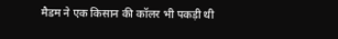मैडम ने एक किसान की कॉलर भी पकड़ी थी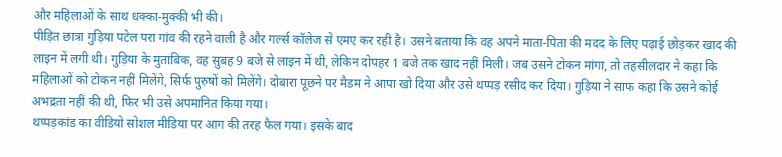और महिलाओं के साथ धक्का-मुक्की भी की।
पीड़ित छात्रा गुड़िया पटेल परा गांव की रहने वाली है और गर्ल्स कॉलेज से एमए कर रही है। उसने बताया कि वह अपने माता-पिता की मदद के लिए पढ़ाई छोड़कर खाद की लाइन में लगी थी। गुड़िया के मुताबिक, वह सुबह 9 बजे से लाइन में थी, लेकिन दोपहर 1 बजे तक खाद नहीं मिली। जब उसने टोकन मांगा, तो तहसीलदार ने कहा कि महिलाओं को टोकन नहीं मिलेंगे, सिर्फ पुरुषों को मिलेंगे। दोबारा पूछने पर मैडम ने आपा खो दिया और उसे थप्पड़ रसीद कर दिया। गुड़िया ने साफ कहा कि उसने कोई अभद्रता नहीं की थी, फिर भी उसे अपमानित किया गया।
थप्पड़कांड का वीडियो सोशल मीडिया पर आग की तरह फैल गया। इसके बाद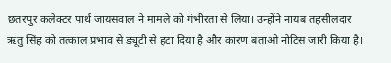छतरपुर कलेक्टर पार्थ जायसवाल ने मामले को गंभीरता से लिया। उन्होंने नायब तहसीलदार ऋतु सिंह को तत्काल प्रभाव से ड्यूटी से हटा दिया है और कारण बताओ नोटिस जारी किया है।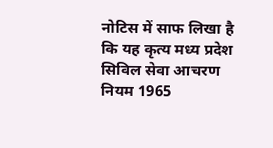नोटिस में साफ लिखा है कि यह कृत्य मध्य प्रदेश सिविल सेवा आचरण नियम 1965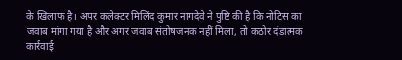के खिलाफ है। अपर कलेक्टर मिलिंद कुमार नागदेवे ने पुष्टि की है कि नोटिस का जवाब मांगा गया है और अगर जवाब संतोषजनक नहीं मिला, तो कठोर दंडात्मक कार्रवाई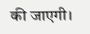की जाएगी।